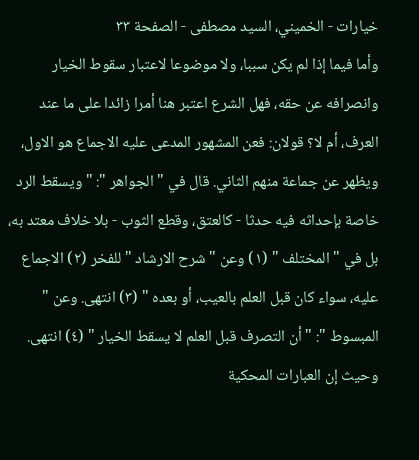خيارات - الخميني، السيد مصطفى - الصفحة ٣٣
وأما فيما إذا لم يكن سببا، ولا موضوعا لاعتبار سقوط الخيار وانصرافه عن حقه، فهل الشرع اعتبر هنا أمرا زائدا على ما عند العرف، أم لا؟ قولان: فعن المشهور المدعى عليه الاجماع هو الاول، ويظهر عن جماعة منهم الثاني. قال في " الجواهر ": " ويسقط الرد خاصة بإحداثه فيه حدثا - كالعتق، وقطع الثوب - بلا خلاف معتد به، بل في " المختلف " (١) وعن " شرح الارشاد " للفخر (٢) الاجماع عليه، سواء كان قبل العلم بالعيب، أو بعده " (٣) انتهى. وعن " المبسوط ": " أن التصرف قبل العلم لا يسقط الخيار " (٤) انتهى. وحيث إن العبارات المحكية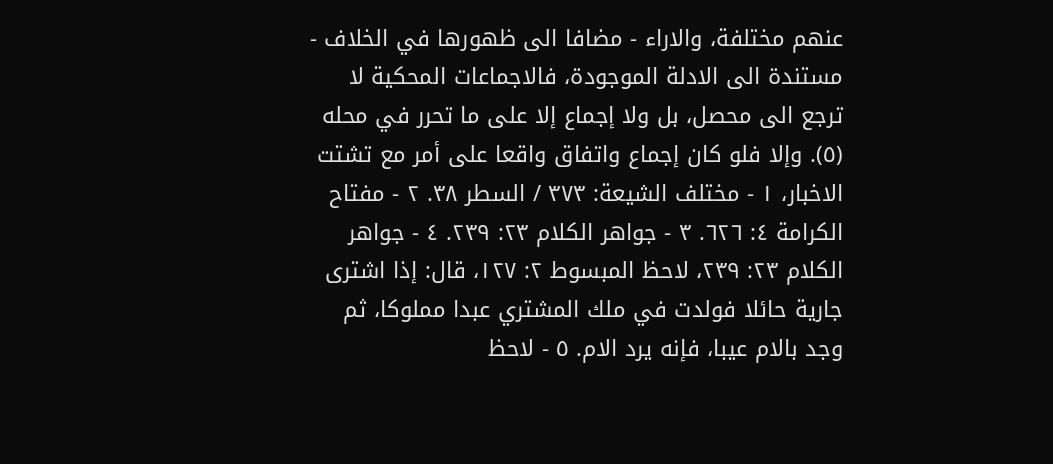عنهم مختلفة، والاراء - مضافا الى ظهورها في الخلاف - مستندة الى الادلة الموجودة، فالاجماعات المحكية لا ترجع الى محصل، بل ولا إجماع إلا على ما تحرر في محله (٥). وإلا فلو كان إجماع واتفاق واقعا على أمر مع تشتت الاخبار، ١ - مختلف الشيعة: ٣٧٣ / السطر ٣٨. ٢ - مفتاح الكرامة ٤: ٦٢٦. ٣ - جواهر الكلام ٢٣: ٢٣٩. ٤ - جواهر الكلام ٢٣: ٢٣٩، لاحظ المبسوط ٢: ١٢٧، قال: إذا اشترى جارية حائلا فولدت في ملك المشتري عبدا مملوكا، ثم وجد بالام عيبا، فإنه يرد الام. ٥ - لاحظ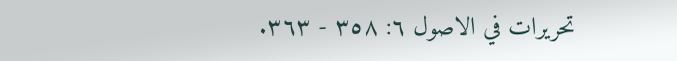تحريرات في الاصول ٦: ٣٥٨ - ٣٦٣.